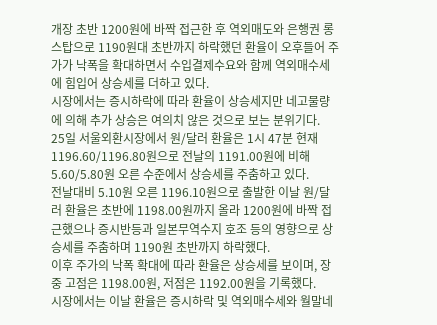개장 초반 1200원에 바짝 접근한 후 역외매도와 은행권 롱스탑으로 1190원대 초반까지 하락했던 환율이 오후들어 주가가 낙폭을 확대하면서 수입결제수요와 함께 역외매수세에 힘입어 상승세를 더하고 있다.
시장에서는 증시하락에 따라 환율이 상승세지만 네고물량에 의해 추가 상승은 여의치 않은 것으로 보는 분위기다.
25일 서울외환시장에서 원/달러 환율은 1시 47분 현재 1196.60/1196.80원으로 전날의 1191.00원에 비해 5.60/5.80원 오른 수준에서 상승세를 주춤하고 있다.
전날대비 5.10원 오른 1196.10원으로 출발한 이날 원/달러 환율은 초반에 1198.00원까지 올라 1200원에 바짝 접근했으나 증시반등과 일본무역수지 호조 등의 영향으로 상승세를 주춤하며 1190원 초반까지 하락했다.
이후 주가의 낙폭 확대에 따라 환율은 상승세를 보이며, 장중 고점은 1198.00원, 저점은 1192.00원을 기록했다.
시장에서는 이날 환율은 증시하락 및 역외매수세와 월말네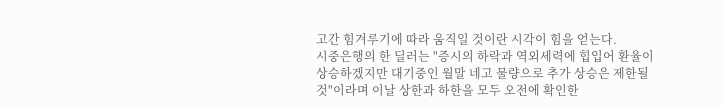고간 힘겨루기에 따라 움직일 것이란 시각이 힘을 얻는다.
시중은행의 한 딜러는 "증시의 하락과 역외세력에 힙입어 환율이 상승하겠지만 대기중인 월말 네고 물량으로 추가 상승은 제한될 것"이라며 이날 상한과 하한을 모두 오전에 확인한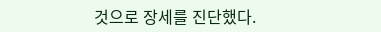것으로 장세를 진단했다.